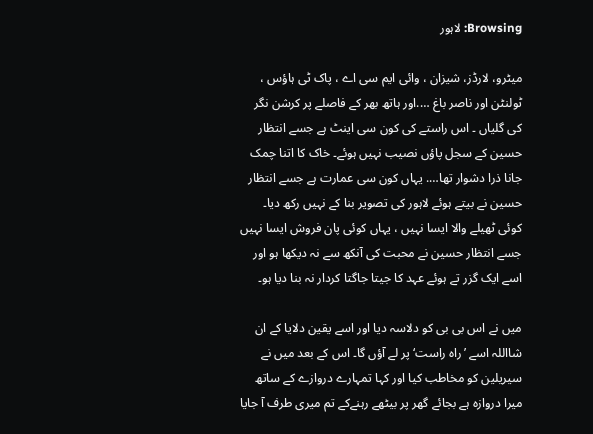Browsing: لاہور

میٹرو، لارڈز، شیزان ، وائی ایم سی اے ، پاک ٹی ہاؤس ، ٹولنٹن اور ناصر باغ ….اور ہاتھ بھر کے فاصلے پر کرشن نگر کی گلیاں ۔ اس راستے کی کون سی اینٹ ہے جسے انتظار حسین کے سجل پاؤں نصیب نہیں ہوئے۔ خاک کا اتنا چمک جانا ذرا دشوار تھا…. یہاں کون سی عمارت ہے جسے انتظار حسین نے بیتے ہوئے لاہور کی تصویر بنا کے نہیں رکھ دیا۔ کوئی ٹھیلے والا ایسا نہیں ، یہاں کوئی پان فروش ایسا نہیں جسے انتظار حسین نے محبت کی آنکھ سے نہ دیکھا ہو اور اسے ایک گزر تے ہوئے عہد کا جیتا جاگتا کردار نہ بنا دیا ہو۔

میں نے اس بی بی کو دلاسہ دیا اور اسے یقین دلایا کے ان شااللہ اسے ’راہ راست‘ پر لے آؤں گا۔ اس کے بعد میں نے سیریلین کو مخاطب کیا اور کہا تمہارے دروازے کے ساتھ میرا دروازہ ہے بجائے گھر پر بیٹھے رہنےکے تم میری طرف آ جایا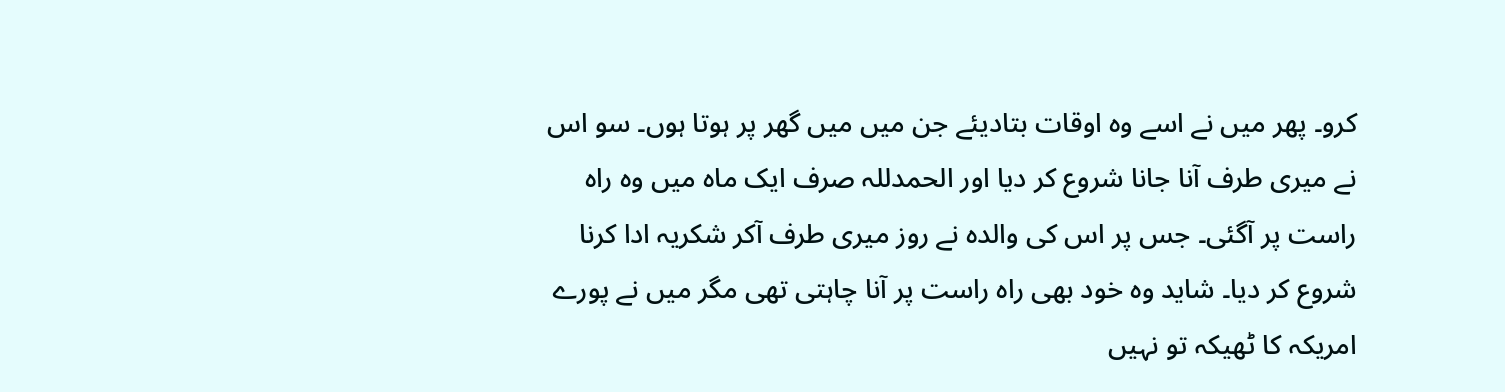کرو۔ پھر میں نے اسے وہ اوقات بتادیئے جن میں میں گھر پر ہوتا ہوں۔ سو اس نے میری طرف آنا جانا شروع کر دیا اور الحمدللہ صرف ایک ماہ میں وہ راہ راست پر آگئی۔ جس پر اس کی والدہ نے روز میری طرف آکر شکریہ ادا کرنا شروع کر دیا۔ شاید وہ خود بھی راہ راست پر آنا چاہتی تھی مگر میں نے پورے امریکہ کا ٹھیکہ تو نہیں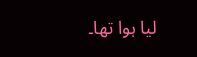لیا ہوا تھا۔